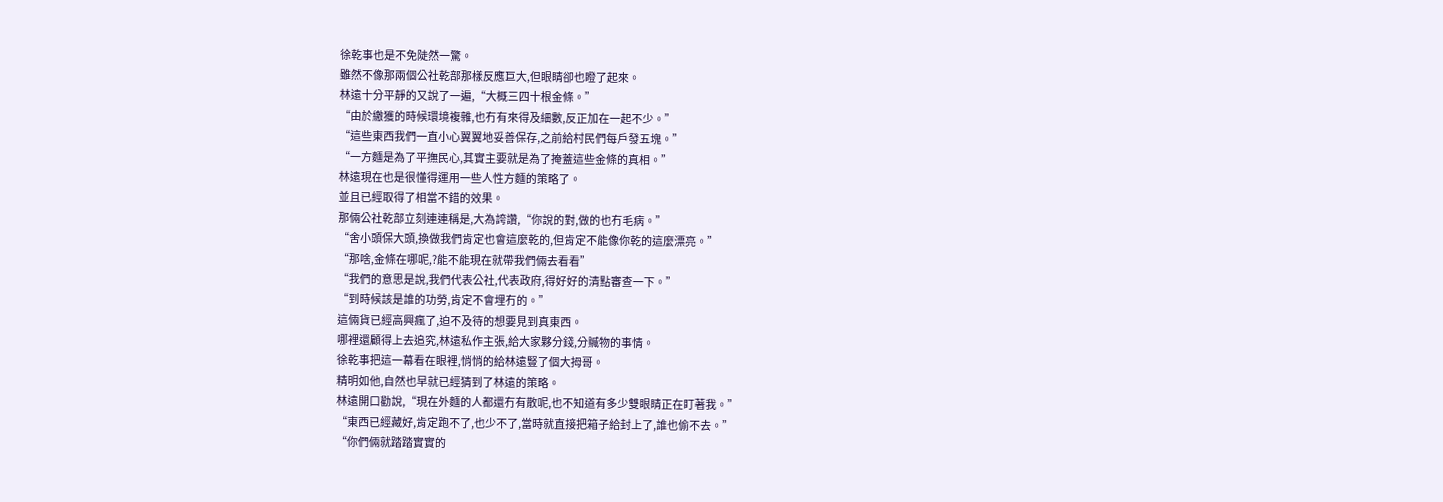徐乾事也是不免陡然一驚。
雖然不像那兩個公社乾部那樣反應巨大,但眼睛卻也瞪了起來。
林遠十分平靜的又說了一遍,“大概三四十根金條。”
“由於繳獲的時候環境複雜,也冇有來得及細數,反正加在一起不少。”
“這些東西我們一直小心翼翼地妥善保存,之前給村民們每戶發五塊。”
“一方麵是為了平撫民心,其實主要就是為了掩蓋這些金條的真相。”
林遠現在也是很懂得運用一些人性方麵的策略了。
並且已經取得了相當不錯的效果。
那倆公社乾部立刻連連稱是,大為誇讚,“你說的對,做的也冇毛病。”
“舍小頭保大頭,換做我們肯定也會這麼乾的,但肯定不能像你乾的這麼漂亮。”
“那啥,金條在哪呢,?能不能現在就帶我們倆去看看”
“我們的意思是說,我們代表公社,代表政府,得好好的清點審查一下。”
“到時候該是誰的功勞,肯定不會埋冇的。”
這倆貨已經高興瘋了,迫不及待的想要見到真東西。
哪裡還顧得上去追究,林遠私作主張,給大家夥分錢,分贓物的事情。
徐乾事把這一幕看在眼裡,悄悄的給林遠豎了個大拇哥。
精明如他,自然也早就已經猜到了林遠的策略。
林遠開口勸說,“現在外麵的人都還冇有散呢,也不知道有多少雙眼睛正在盯著我。”
“東西已經藏好,肯定跑不了,也少不了,當時就直接把箱子給封上了,誰也偷不去。”
“你們倆就踏踏實實的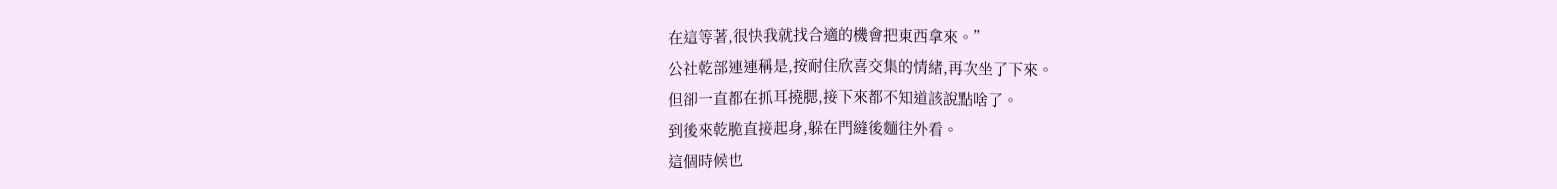在這等著,很快我就找合適的機會把東西拿來。”
公社乾部連連稱是,按耐住欣喜交集的情緒,再次坐了下來。
但卻一直都在抓耳撓腮,接下來都不知道該說點啥了。
到後來乾脆直接起身,躲在門縫後麵往外看。
這個時候也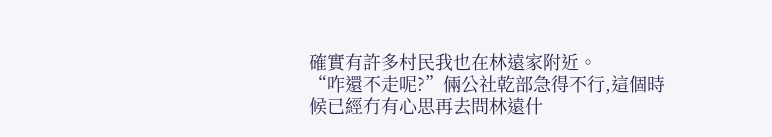確實有許多村民我也在林遠家附近。
“咋還不走呢?”倆公社乾部急得不行,這個時候已經冇有心思再去問林遠什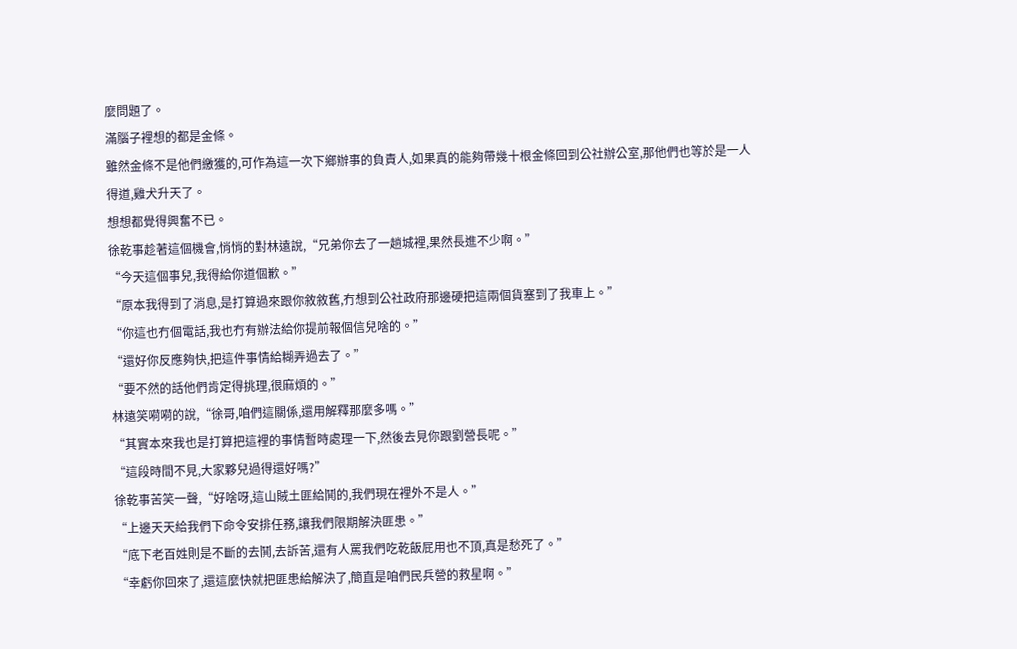麼問題了。
滿腦子裡想的都是金條。
雖然金條不是他們繳獲的,可作為這一次下鄉辦事的負責人,如果真的能夠帶幾十根金條回到公社辦公室,那他們也等於是一人得道,雞犬升天了。
想想都覺得興奮不已。
徐乾事趁著這個機會,悄悄的對林遠說,“兄弟你去了一趟城裡,果然長進不少啊。”
“今天這個事兒,我得給你道個歉。”
“原本我得到了消息,是打算過來跟你敘敘舊,冇想到公社政府那邊硬把這兩個貨塞到了我車上。”
“你這也冇個電話,我也冇有辦法給你提前報個信兒啥的。”
“還好你反應夠快,把這件事情給糊弄過去了。”
“要不然的話他們肯定得挑理,很麻煩的。”
林遠笑嗬嗬的說,“徐哥,咱們這關係,還用解釋那麼多嗎。”
“其實本來我也是打算把這裡的事情暫時處理一下,然後去見你跟劉營長呢。”
“這段時間不見,大家夥兒過得還好嗎?”
徐乾事苦笑一聲,“好啥呀,這山賊土匪給鬨的,我們現在裡外不是人。”
“上邊天天給我們下命令安排任務,讓我們限期解決匪患。”
“底下老百姓則是不斷的去鬨,去訴苦,還有人罵我們吃乾飯屁用也不頂,真是愁死了。”
“幸虧你回來了,還這麼快就把匪患給解決了,簡直是咱們民兵營的救星啊。”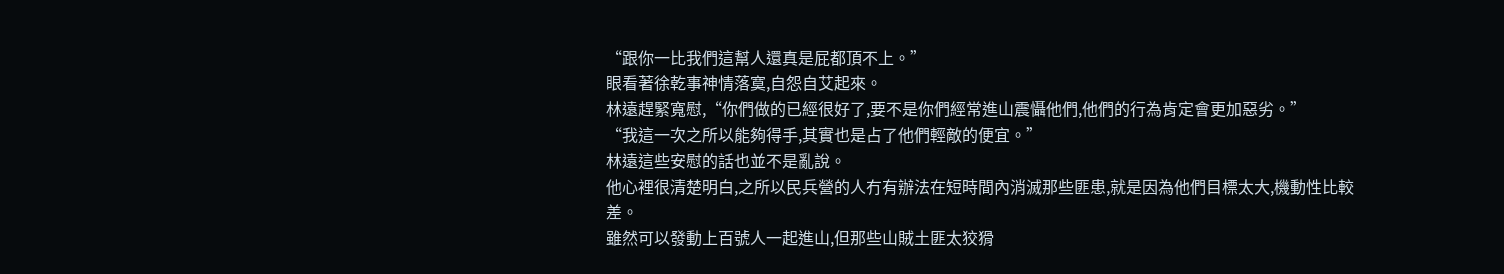“跟你一比我們這幫人還真是屁都頂不上。”
眼看著徐乾事神情落寞,自怨自艾起來。
林遠趕緊寬慰,“你們做的已經很好了,要不是你們經常進山震懾他們,他們的行為肯定會更加惡劣。”
“我這一次之所以能夠得手,其實也是占了他們輕敵的便宜。”
林遠這些安慰的話也並不是亂說。
他心裡很清楚明白,之所以民兵營的人冇有辦法在短時間內消滅那些匪患,就是因為他們目標太大,機動性比較差。
雖然可以發動上百號人一起進山,但那些山賊土匪太狡猾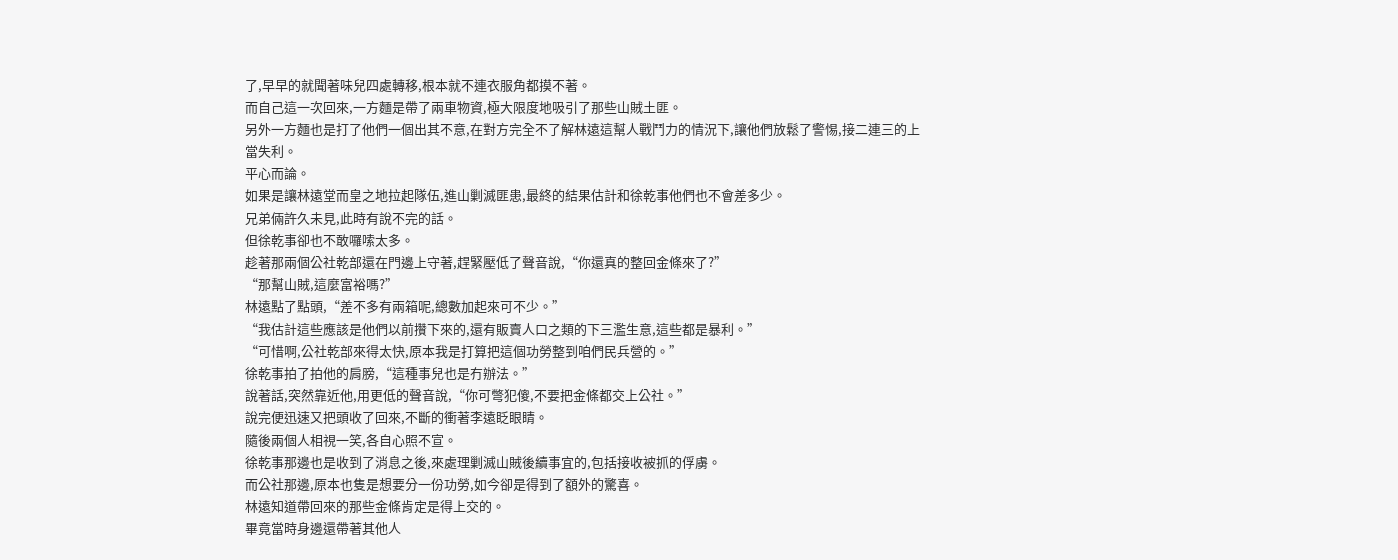了,早早的就聞著味兒四處轉移,根本就不連衣服角都摸不著。
而自己這一次回來,一方麵是帶了兩車物資,極大限度地吸引了那些山賊土匪。
另外一方麵也是打了他們一個出其不意,在對方完全不了解林遠這幫人戰鬥力的情況下,讓他們放鬆了警惕,接二連三的上當失利。
平心而論。
如果是讓林遠堂而皇之地拉起隊伍,進山剿滅匪患,最終的結果估計和徐乾事他們也不會差多少。
兄弟倆許久未見,此時有說不完的話。
但徐乾事卻也不敢囉嗦太多。
趁著那兩個公社乾部還在門邊上守著,趕緊壓低了聲音說,“你還真的整回金條來了?”
“那幫山賊,這麼富裕嗎?”
林遠點了點頭,“差不多有兩箱呢,總數加起來可不少。”
“我估計這些應該是他們以前攢下來的,還有販賣人口之類的下三濫生意,這些都是暴利。”
“可惜啊,公社乾部來得太快,原本我是打算把這個功勞整到咱們民兵營的。”
徐乾事拍了拍他的肩膀,“這種事兒也是冇辦法。”
說著話,突然靠近他,用更低的聲音說,“你可彆犯傻,不要把金條都交上公社。”
說完便迅速又把頭收了回來,不斷的衝著李遠眨眼睛。
隨後兩個人相視一笑,各自心照不宣。
徐乾事那邊也是收到了消息之後,來處理剿滅山賊後續事宜的,包括接收被抓的俘虜。
而公社那邊,原本也隻是想要分一份功勞,如今卻是得到了額外的驚喜。
林遠知道帶回來的那些金條肯定是得上交的。
畢竟當時身邊還帶著其他人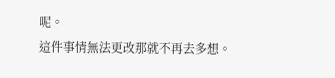呢。
這件事情無法更改那就不再去多想。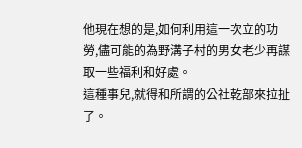他現在想的是,如何利用這一次立的功勞,儘可能的為野溝子村的男女老少再謀取一些福利和好處。
這種事兒,就得和所謂的公社乾部來拉扯了。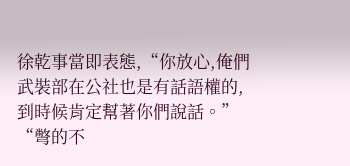徐乾事當即表態,“你放心,俺們武裝部在公社也是有話語權的,到時候肯定幫著你們說話。”
“彆的不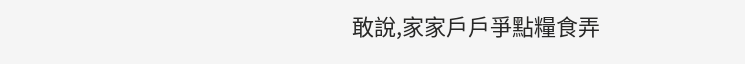敢說,家家戶戶爭點糧食弄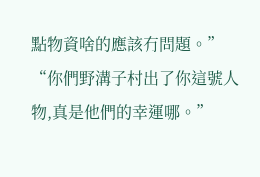點物資啥的應該冇問題。”
“你們野溝子村出了你這號人物,真是他們的幸運哪。”